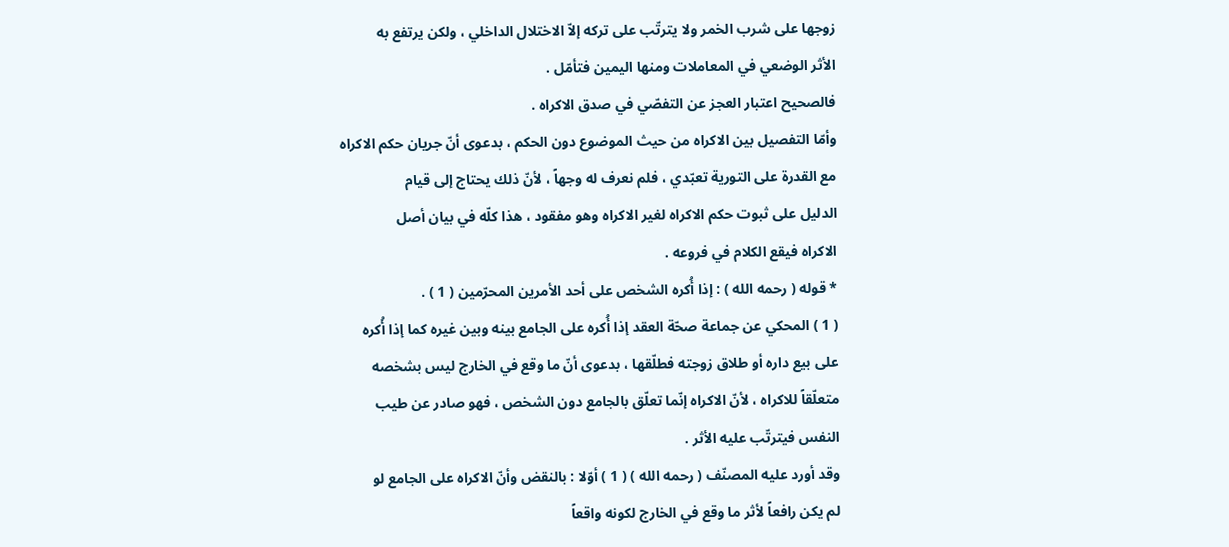زوجها على شرب الخمر ولا يترتّب على تركه إلاّ الاختلال الداخلي ، ولكن يرتفع به
الأثر الوضعي في المعاملات ومنها اليمين فتأمّل .
فالصحيح اعتبار العجز عن التفصّي في صدق الاكراه .
وأمّا التفصيل بين الاكراه من حيث الموضوع دون الحكم ، بدعوى أنّ جريان حكم الاكراه
مع القدرة على التورية تعبّدي ، فلم نعرف له وجهاً ، لأنّ ذلك يحتاج إلى قيام
الدليل على ثبوت حكم الاكراه لغير الاكراه وهو مفقود ، هذا كلّه في بيان أصل
الاكراه فيقع الكلام في فروعه .
* قوله ( رحمه الله ) : إذا أُكره الشخص على أحد الأمرين المحرّمين ( 1 ) .
( 1 ) المحكي عن جماعة صحّة العقد إذا أُكره على الجامع بينه وبين غيره كما إذا أُكره
على بيع داره أو طلاق زوجته فطلّقها ، بدعوى أنّ ما وقع في الخارج ليس بشخصه
متعلّقاً للاكراه ، لأنّ الاكراه إنّما تعلّق بالجامع دون الشخص ، فهو صادر عن طيب
النفس فيترتّب عليه الأثر .
وقد أورد عليه المصنّف ( رحمه الله ) ( 1 ) أوّلا : بالنقض وأنّ الاكراه على الجامع لو
لم يكن رافعاً لأثر ما وقع في الخارج لكونه واقعاً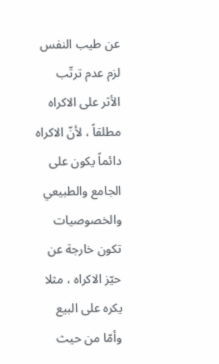عن طيب النفس لزم عدم ترتّب
الأثر على الاكراه مطلقاً ، لأنّ الاكراه دائماً يكون على الجامع والطبيعي
والخصوصيات تكون خارجة عن حيّز الاكراه ، مثلا يكره على البيع وأمّا من حيث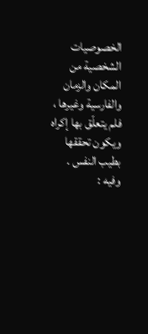الخصوصيات الشخصية من المكان والزمان والفارسية وغيرها ، فلم يتعلّق بها إكراه
ويكون تحققها بطيب النفس .
وفيه :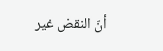أنّ النقض غير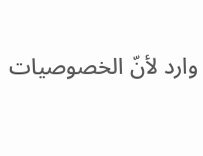وارد لأنّ الخصوصيات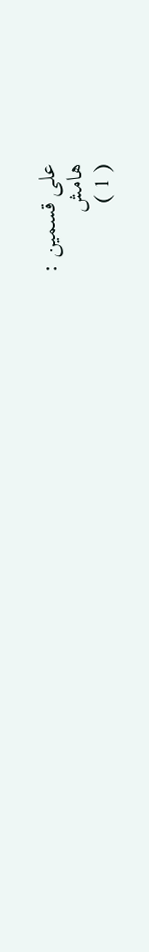على قسمين :
هامش
( 1 )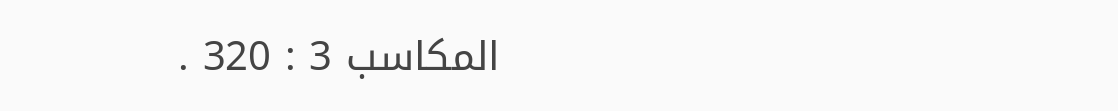المكاسب 3 : 320 .